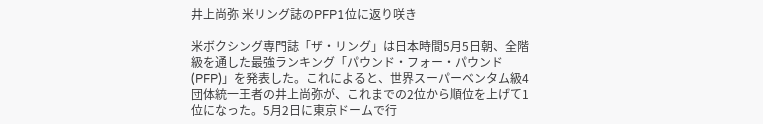井上尚弥 米リング誌のPFP1位に返り咲き

米ボクシング専門誌「ザ・リング」は日本時間5月5日朝、全階級を通した最強ランキング「パウンド・フォー・パウンド(PFP)」を発表した。これによると、世界スーパーベンタム級4団体統一王者の井上尚弥が、これまでの2位から順位を上げて1位になった。5月2日に東京ドームで行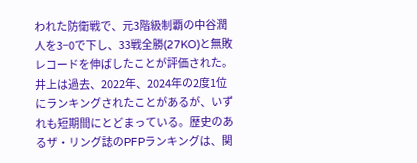われた防衛戦で、元3階級制覇の中谷潤人を3−0で下し、33戦全勝(27KO)と無敗レコードを伸ばしたことが評価された。
井上は過去、2022年、2024年の2度1位にランキングされたことがあるが、いずれも短期間にとどまっている。歴史のあるザ・リング誌のPFPランキングは、関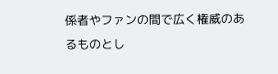係者やファンの間で広く権威のあるものとし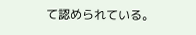て認められている。